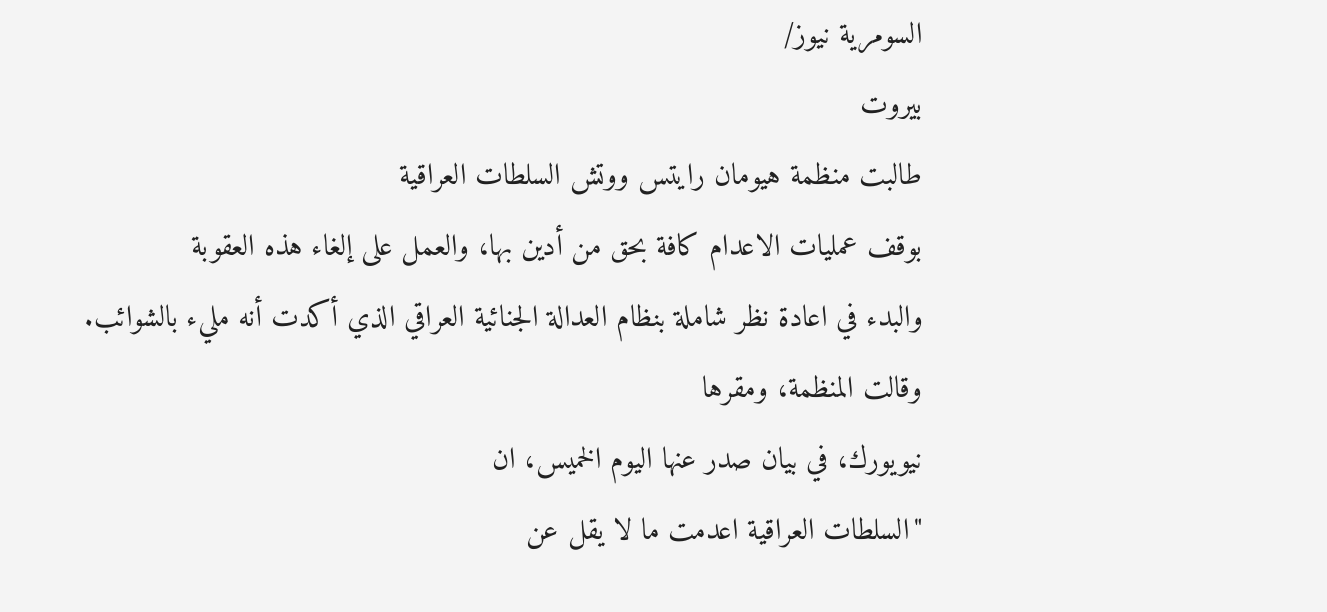السومرية نيوز/
بيروت
طالبت منظمة هيومان رايتس ووتش السلطات العراقية
بوقف عمليات الاعدام كافة بحق من أدين بها، والعمل على إلغاء هذه العقوبة
والبدء في اعادة نظر شاملة بنظام العدالة الجنائية العراقي الذي أكدت أنه مليء بالشوائب.
وقالت المنظمة، ومقرها
نيويورك، في بيان صدر عنها اليوم الخميس، ان
"السلطات العراقية اعدمت ما لا يقل عن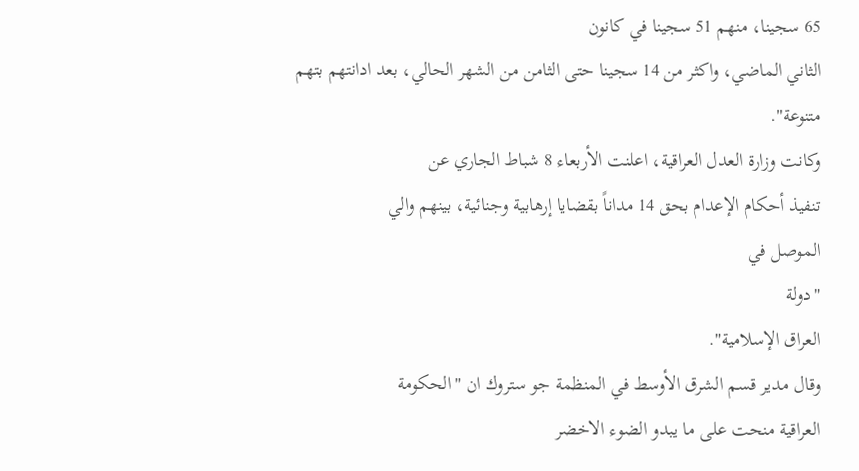65 سجينا، منهم 51 سجينا في كانون
الثاني الماضي، واكثر من 14 سجينا حتى الثامن من الشهر الحالي، بعد ادانتهم بتهم
متنوعة".
وكانت وزارة العدل العراقية، اعلنت الأربعاء 8 شباط الجاري عن
تنفيذ أحكام الإعدام بحق 14 مداناً بقضايا إرهابية وجنائية، بينهم والي
الموصل في
"دولة
العراق الإسلامية".
وقال مدير قسم الشرق الأوسط في المنظمة جو ستروك ان "الحكومة
العراقية منحت على ما يبدو الضوء الاخضر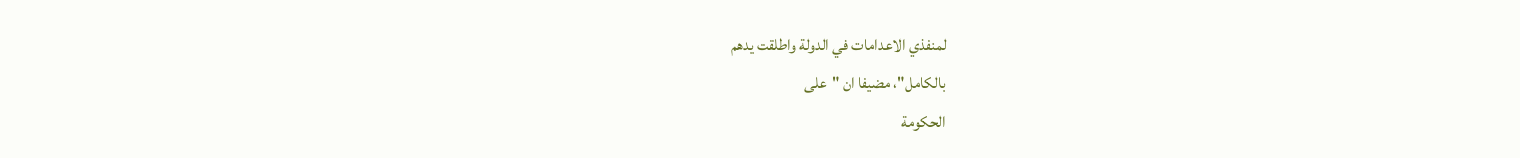لمنفذي الاعدامات في الدولة واطلقت يدهم
بالكامل"، مضيفا ان "على
الحكومة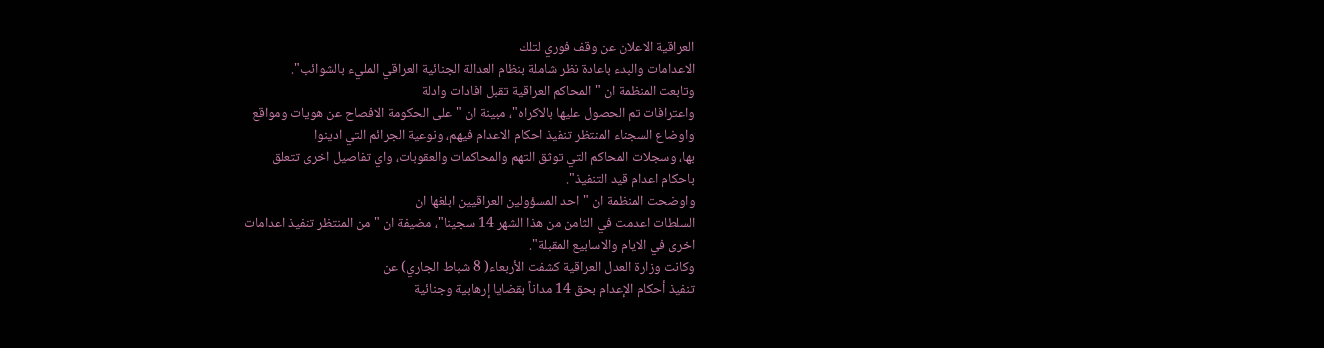العراقية الاعلان عن وقف فوري لتلك
الاعدامات والبدء باعادة نظر شاملة بنظام العدالة الجنائية العراقي المليء بالشوائب".
وتابعت المنظمة ان "المحاكم العراقية تقبل افادات وادلة
واعترافات تم الحصول عليها بالاكراه"، مبينة ان "على الحكومة الافصاح عن هويات ومواقع
واوضاع السجناء المنتظر تنفيذ احكام الاعدام فيهم، ونوعية الجرائم التي ادينوا
بها، وسجلات المحاكم التي توثق التهم والمحاكمات والعقوبات، واي تفاصيل اخرى تتعلق
باحكام اعدام قيد التنفيذ".
واوضحت المنظمة ان "احد المسؤولين العراقيين ابلغها ان
السلطات اعدمت في الثامن من هذا الشهر 14 سجينا"، مضيفة ان "من المنتظر تنفيذ اعدامات
اخرى في الايام والاسابيع المقبلة".
وكانت وزارة العدل العراقية كشفت الأربعاء( 8 شباط الجاري) عن
تنفيذ أحكام الإعدام بحق 14 مداناً بقضايا إرهابية وجنائية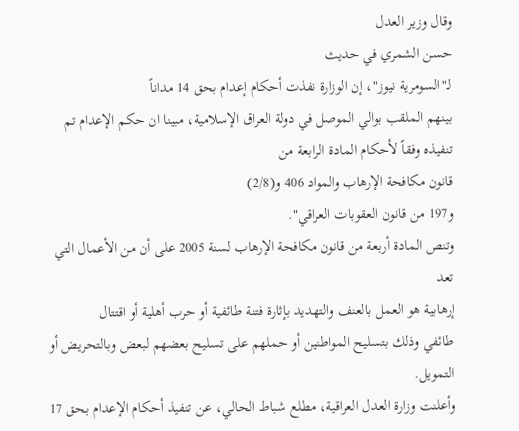وقال وزير العدل
حسن الشمري في حديث
لـ"السومرية نيوز"، إن الوزارة نفذت أحكام إعدام بحق 14 مداناً
بينهم الملقب بوالي الموصل في دولة العراق الإسلامية، مبينا ان حكم الإعدام تم
تنفيذه وفقاً لأحكام المادة الرابعة من
قانون مكافحة الإرهاب والمواد 406 و(2/8)
و197 من قانون العقوبات العراقي".
وتنص المادة أربعة من قانون مكافحة الإرهاب لسنة 2005 على أن من الأعمال التي تعد
إرهابية هو العمل بالعنف والتهديد بإثارة فتنة طائفية أو حرب أهلية أو اقتتال
طائفي وذلك بتسليح المواطنين أو حملهم على تسليح بعضهم لبعض وبالتحريض أو التمويل.
وأعلنت وزارة العدل العراقية، مطلع شباط الحالي، عن تنفيذ أحكام الإعدام بحق 17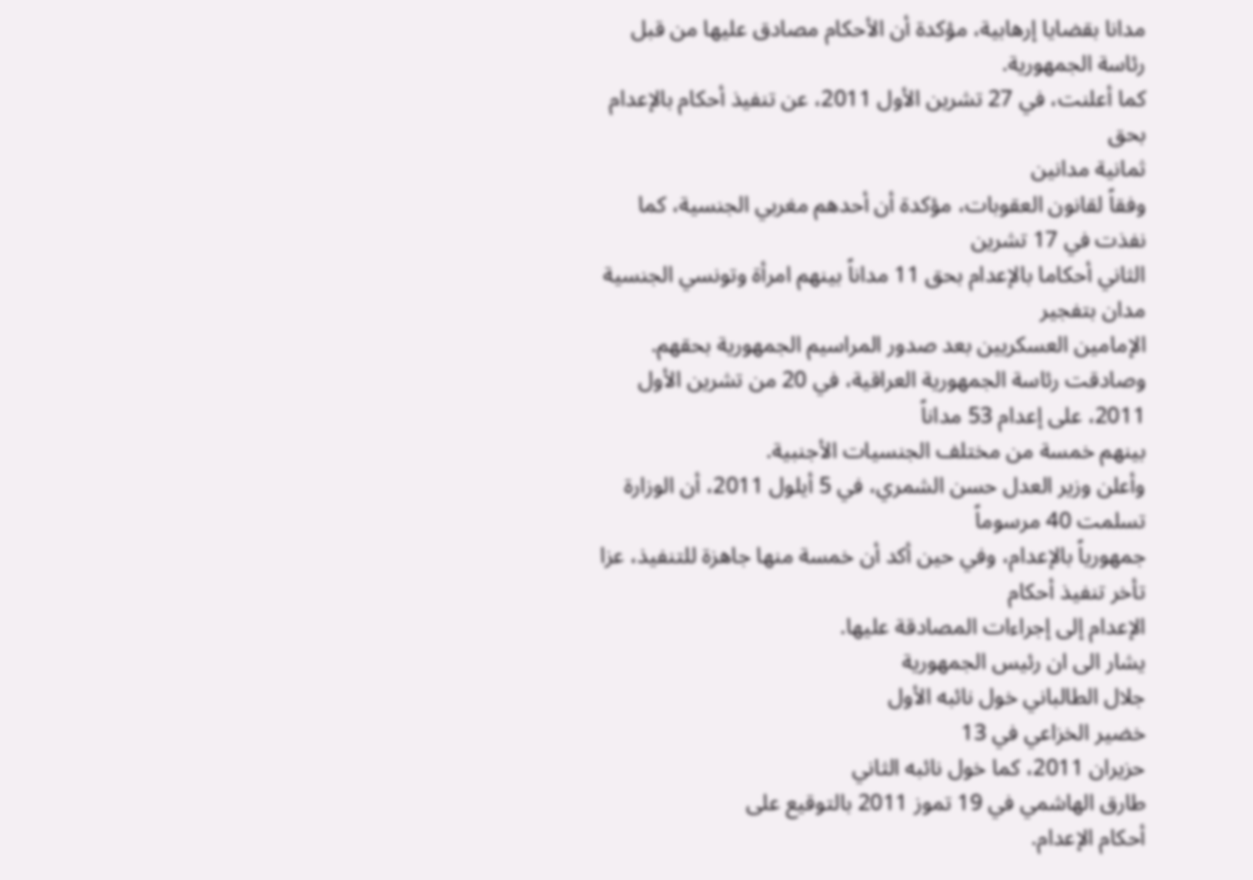مدانا بقضايا إرهابية، مؤكدة أن الأحكام مصادق عليها من قبل رئاسة الجمهورية.
كما أعلنت، في 27 تشرين الأول 2011، عن تنفيذ أحكام بالإعدام بحق
ثمانية مدانين
وفقاً لقانون العقوبات، مؤكدة أن أحدهم مغربي الجنسية، كما نفذت في 17 تشرين
الثاني أحكاما بالإعدام بحق 11 مداناً بينهم امرأة وتونسي الجنسية مدان بتفجير
الإمامين العسكريين بعد صدور المراسيم الجمهورية بحقهم.
وصادقت رئاسة الجمهورية العراقية، في 20 من تشرين الأول 2011، على إعدام 53 مداناً
بينهم خمسة من مختلف الجنسيات الأجنبية.
وأعلن وزير العدل حسن الشمري، في 5 أيلول 2011، أن الوزارة تسلمت 40 مرسوماً
جمهورياً بالإعدام، وفي حين أكد أن خمسة منها جاهزة للتنفيذ، عزا تأخر تنفيذ أحكام
الإعدام إلى إجراءات المصادقة عليها.
يشار الى ان رئيس الجمهورية
جلال الطالباني خول نائبه الأول
خضير الخزاعي في 13
حزيران 2011، كما خول نائبه الثاني
طارق الهاشمي في 19 تموز 2011 بالتوقيع على
أحكام الإعدام.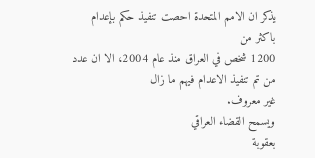يذكر ان الامم المتحدة احصت تنفيذ حكم بإعدام باكثر من
1200 شخص في العراق منذ عام 2004، الا ان عدد من تم تنفيذ الاعدام فيهم ما زال
غير معروف.
ويسمح القضاء العراقي
بعقوبة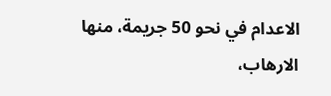الاعدام في نحو 50 جريمة، منها
الارهاب،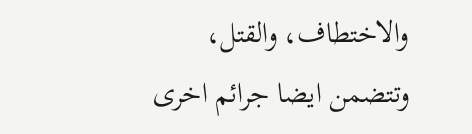والاختطاف، والقتل، وتتضمن ايضا جرائم اخرى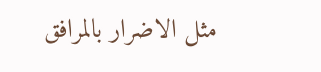مثل الاضرار بالمرافق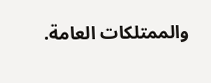والممتلكات العامة.